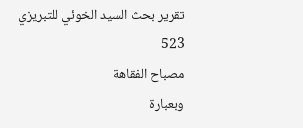تقرير بحث السيد الخوئي للتبريزي
523
مصباح الفقاهة
وبعبارة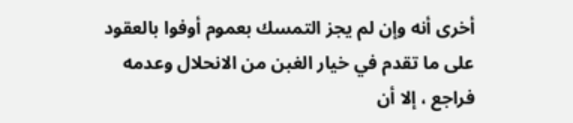أخرى أنه وإن لم يجز التمسك بعموم أوفوا بالعقود على ما تقدم في خيار الغبن من الانحلال وعدمه فراجع ، إلا أن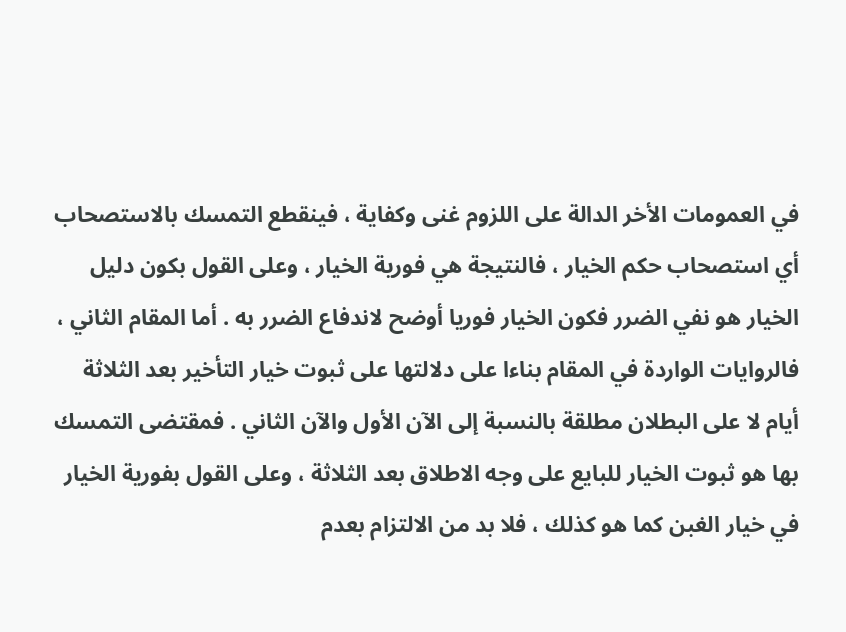في العمومات الأخر الدالة على اللزوم غنى وكفاية ، فينقطع التمسك بالاستصحاب أي استصحاب حكم الخيار ، فالنتيجة هي فورية الخيار ، وعلى القول بكون دليل الخيار هو نفي الضرر فكون الخيار فوريا أوضح لاندفاع الضرر به . أما المقام الثاني ، فالروايات الواردة في المقام بناءا على دلالتها على ثبوت خيار التأخير بعد الثلاثة أيام لا على البطلان مطلقة بالنسبة إلى الآن الأول والآن الثاني . فمقتضى التمسك بها هو ثبوت الخيار للبايع على وجه الاطلاق بعد الثلاثة ، وعلى القول بفورية الخيار في خيار الغبن كما هو كذلك ، فلا بد من الالتزام بعدم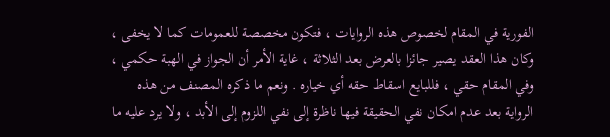الفورية في المقام لخصوص هذه الروايات ، فتكون مخصصة للعمومات كما لا يخفى ، وكان هذا العقد يصير جائزا بالعرض بعد الثلاثة ، غاية الأمر أن الجواز في الهبة حكمي ، وفي المقام حقي ، فللبايع اسقاط حقه أي خياره . ونعم ما ذكره المصنف من هذه الرواية بعد عدم امكان نفي الحقيقة فيها ناظرة إلى نفي اللزوم إلى الأبد ، ولا يرد عليه ما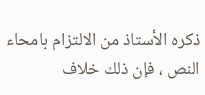ذكره الأستاذ من الالتزام بامحاء النص ، فإن ذلك خلاف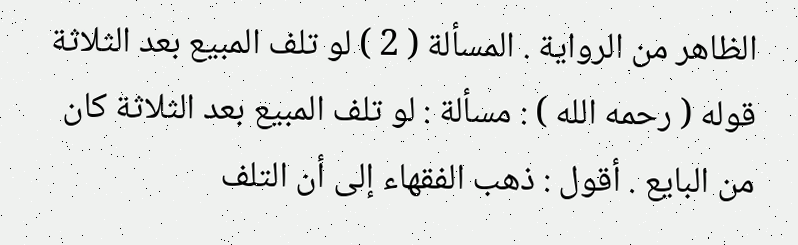الظاهر من الرواية . المسألة ( 2 ) لو تلف المبيع بعد الثلاثة قوله ( رحمه الله ) : مسألة : لو تلف المبيع بعد الثلاثة كان من البايع . أقول : ذهب الفقهاء إلى أن التلف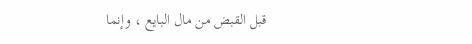قبل القبض من مال البايع ، وإنما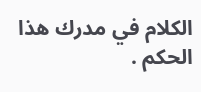الكلام في مدرك هذا الحكم .